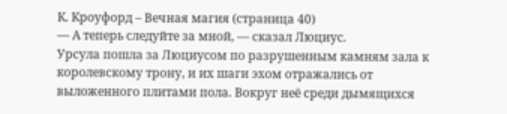К. Кроуфорд – Вечная магия (страница 40)
— А теперь следуйте за мной, — сказал Люциус.
Урсула пошла за Люциусом по разрушенным камням зала к королевскому трону, и их шаги эхом отражались от выложенного плитами пола. Вокруг неё среди дымящихся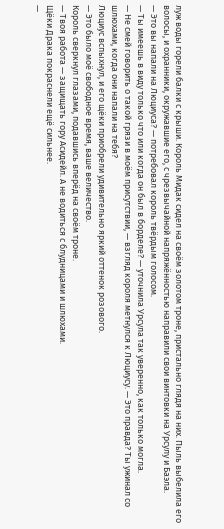луж воды горели балки с крыши. Король Мидак сидел на своём золотом троне, пристально глядя на них. Пыль выбелила его волосы, и охранники, окружавшие его, с чрезвычайной напряжённостью направили свои винтовки на Урсулу и Баэла.
— Это вы напали на Люциуса? — потребовал король твёрдым голосом.
— Ты имеешь в виду только что или когда он был в борделе? — уточнила Урсула так уверенно, как только могла.
— Не смей говорить о такой грязи в моём присутствии, — взгляд короля метнулся к Люциусу. — Это правда? Ты ужинал со шлюхами, когда они напали на тебя?
Люциус вспыхнул, и его щёки приобрели удивительно яркий оттенок розового.
— Это было моё свободное время, ваше величество.
Король сверкнул глазами, подавшись вперёд на своём троне.
— Твоя работа — защищать гору Асидейл. А не водиться с блудницами и шлюхами.
Щёки Драка покраснели ещё сильнее.
—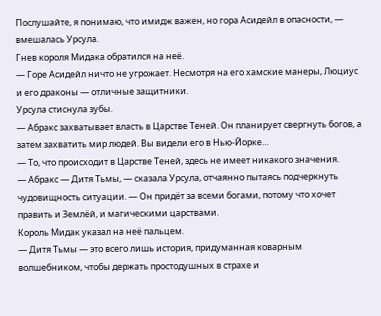Послушайте, я понимаю, что имидж важен, но гора Асидейл в опасности, — вмешалась Урсула.
Гнев короля Мидака обратился на неё.
— Горе Асидейл ничто не угрожает. Несмотря на его хамские манеры, Люциус и его драконы — отличные защитники.
Урсула стиснула зубы.
— Абракс захватывает власть в Царстве Теней. Он планирует свергнуть богов, а затем захватить мир людей. Вы видели его в Нью-Йорке…
— То, что происходит в Царстве Теней, здесь не имеет никакого значения.
— Абракс — Дитя Тьмы, — сказала Урсула, отчаянно пытаясь подчеркнуть чудовищность ситуации. — Он придёт за всеми богами, потому что хочет править и Землёй, и магическими царствами.
Король Мидак указал на неё пальцем.
— Дитя Тьмы — это всего лишь история, придуманная коварным волшебником, чтобы держать простодушных в страхе и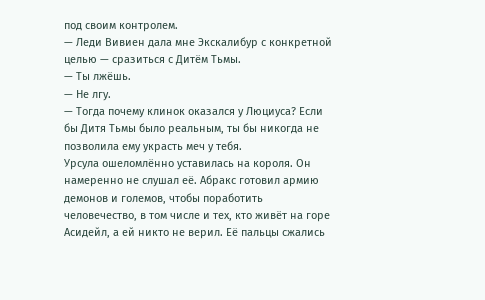под своим контролем.
— Леди Вивиен дала мне Экскалибур с конкретной целью — сразиться с Дитём Тьмы.
— Ты лжёшь.
— Не лгу.
— Тогда почему клинок оказался у Люциуса? Если бы Дитя Тьмы было реальным, ты бы никогда не позволила ему украсть меч у тебя.
Урсула ошеломлённо уставилась на короля. Он намеренно не слушал её. Абракс готовил армию демонов и големов, чтобы поработить человечество, в том числе и тех, кто живёт на горе Асидейл, а ей никто не верил. Её пальцы сжались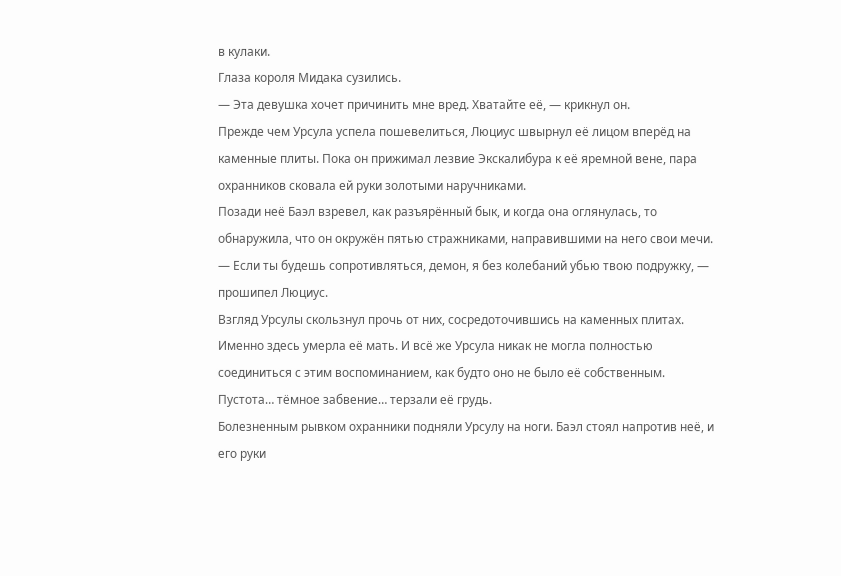в кулаки.
Глаза короля Мидака сузились.
— Эта девушка хочет причинить мне вред. Хватайте её, — крикнул он.
Прежде чем Урсула успела пошевелиться, Люциус швырнул её лицом вперёд на каменные плиты. Пока он прижимал лезвие Экскалибура к её яремной вене, пара охранников сковала ей руки золотыми наручниками.
Позади неё Баэл взревел, как разъярённый бык, и когда она оглянулась, то обнаружила, что он окружён пятью стражниками, направившими на него свои мечи.
— Если ты будешь сопротивляться, демон, я без колебаний убью твою подружку, — прошипел Люциус.
Взгляд Урсулы скользнул прочь от них, сосредоточившись на каменных плитах. Именно здесь умерла её мать. И всё же Урсула никак не могла полностью соединиться с этим воспоминанием, как будто оно не было её собственным. Пустота… тёмное забвение… терзали её грудь.
Болезненным рывком охранники подняли Урсулу на ноги. Баэл стоял напротив неё, и его руки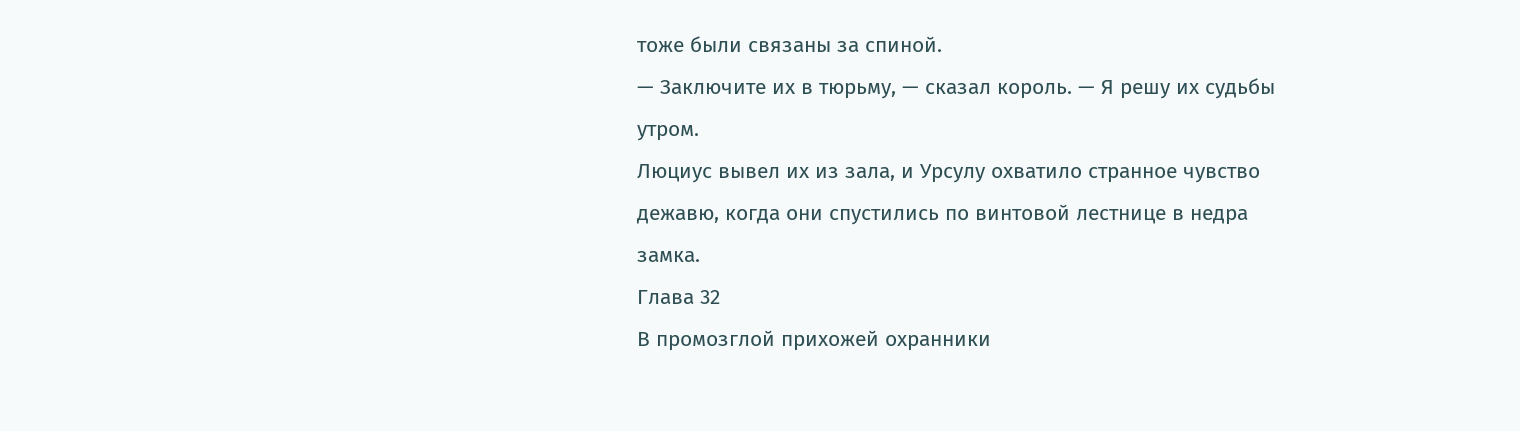тоже были связаны за спиной.
— Заключите их в тюрьму, — сказал король. — Я решу их судьбы утром.
Люциус вывел их из зала, и Урсулу охватило странное чувство дежавю, когда они спустились по винтовой лестнице в недра замка.
Глава 32
В промозглой прихожей охранники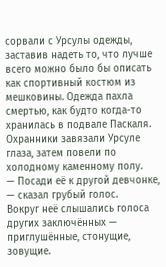сорвали с Урсулы одежды, заставив надеть то, что лучше всего можно было бы описать как спортивный костюм из мешковины. Одежда пахла смертью, как будто когда-то хранилась в подвале Паскаля. Охранники завязали Урсуле глаза, затем повели по холодному каменному полу.
— Посади её к другой девчонке, — сказал грубый голос.
Вокруг неё слышались голоса других заключённых — приглушённые, стонущие, зовущие.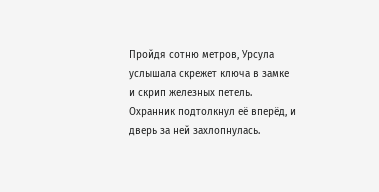Пройдя сотню метров, Урсула услышала скрежет ключа в замке и скрип железных петель. Охранник подтолкнул её вперёд, и дверь за ней захлопнулась.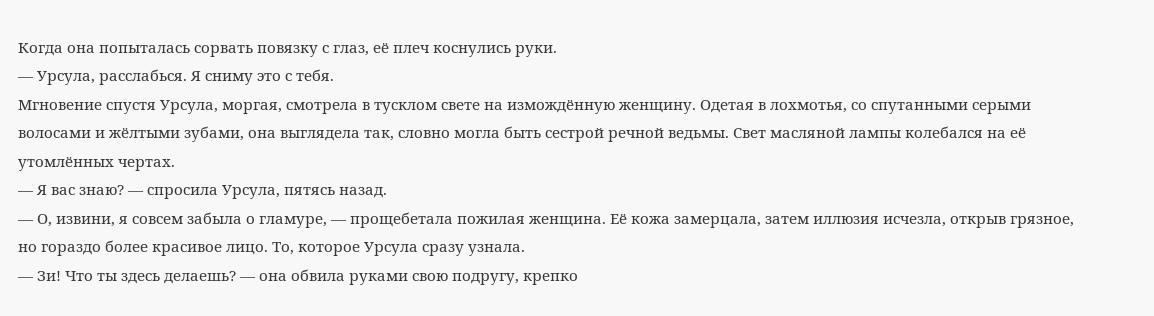Когда она попыталась сорвать повязку с глаз, её плеч коснулись руки.
— Урсула, расслабься. Я сниму это с тебя.
Мгновение спустя Урсула, моргая, смотрела в тусклом свете на измождённую женщину. Одетая в лохмотья, со спутанными серыми волосами и жёлтыми зубами, она выглядела так, словно могла быть сестрой речной ведьмы. Свет масляной лампы колебался на её утомлённых чертах.
— Я вас знаю? — спросила Урсула, пятясь назад.
— О, извини, я совсем забыла о гламуре, — прощебетала пожилая женщина. Её кожа замерцала, затем иллюзия исчезла, открыв грязное, но гораздо более красивое лицо. То, которое Урсула сразу узнала.
— Зи! Что ты здесь делаешь? — она обвила руками свою подругу, крепко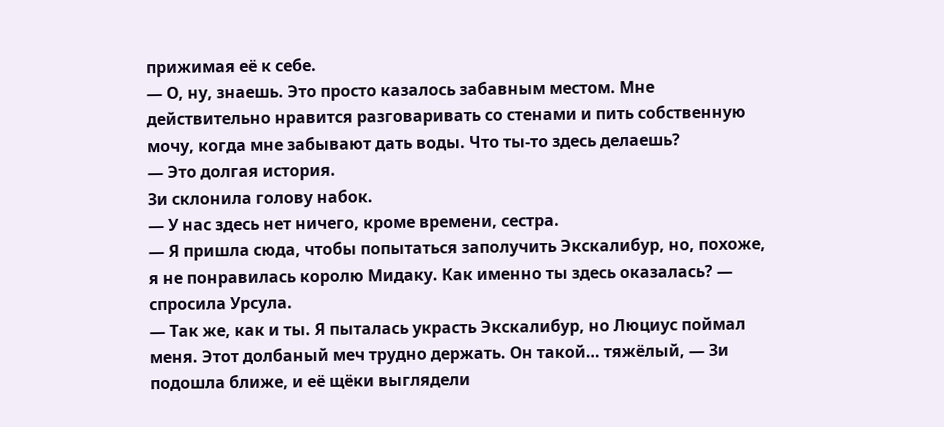прижимая её к себе.
— О, ну, знаешь. Это просто казалось забавным местом. Мне действительно нравится разговаривать со стенами и пить собственную мочу, когда мне забывают дать воды. Что ты-то здесь делаешь?
— Это долгая история.
Зи склонила голову набок.
— У нас здесь нет ничего, кроме времени, сестра.
— Я пришла сюда, чтобы попытаться заполучить Экскалибур, но, похоже, я не понравилась королю Мидаку. Как именно ты здесь оказалась? — спросила Урсула.
— Так же, как и ты. Я пыталась украсть Экскалибур, но Люциус поймал меня. Этот долбаный меч трудно держать. Он такой… тяжёлый, — Зи подошла ближе, и её щёки выглядели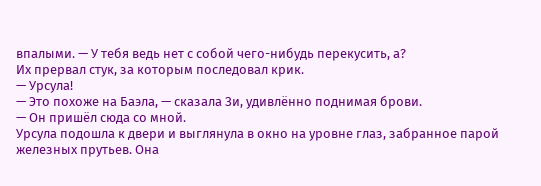впалыми. — У тебя ведь нет с собой чего-нибудь перекусить, а?
Их прервал стук, за которым последовал крик.
— Урсула!
— Это похоже на Баэла, — сказала Зи, удивлённо поднимая брови.
— Он пришёл сюда со мной.
Урсула подошла к двери и выглянула в окно на уровне глаз, забранное парой железных прутьев. Она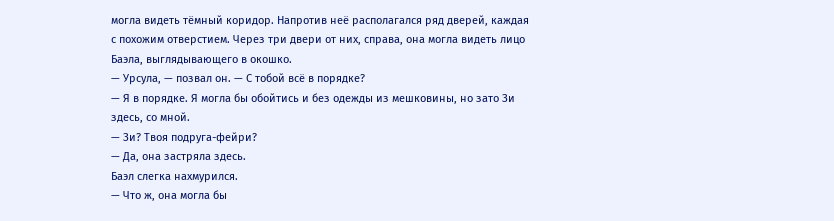могла видеть тёмный коридор. Напротив неё располагался ряд дверей, каждая с похожим отверстием. Через три двери от них, справа, она могла видеть лицо Баэла, выглядывающего в окошко.
— Урсула, — позвал он. — С тобой всё в порядке?
— Я в порядке. Я могла бы обойтись и без одежды из мешковины, но зато Зи здесь, со мной.
— Зи? Твоя подруга-фейри?
— Да, она застряла здесь.
Баэл слегка нахмурился.
— Что ж, она могла бы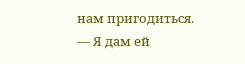нам пригодиться.
— Я дам ей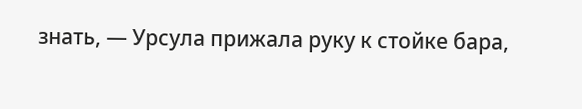знать, — Урсула прижала руку к стойке бара,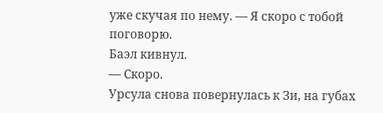уже скучая по нему. — Я скоро с тобой поговорю.
Баэл кивнул.
— Скоро.
Урсула снова повернулась к Зи, на губах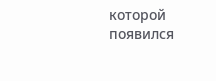которой появился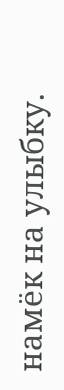намёк на улыбку.